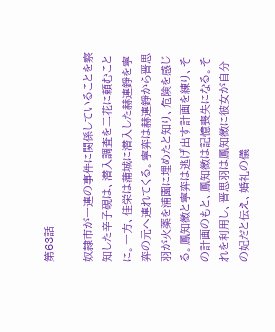第63話

奴隷市が一連の事件に関係していることを察知した辛子硯は、潜入調査を二花に頼むことに。一方、佳栄は蒲城に潜入した赫連錚を寧弈の元へ連れてくる。寧弈は赫連錚から晋思羽が火薬を浦園に埋めたと知り、危険を感じる。鳳知微と寧弈は逃げ出す計画を練り、その計画のもと、鳳知微は記憶喪失になる。それを利用し、晋思羽は鳳知微に彼女が自分の妃だと伝え、婚礼の儀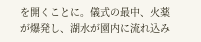を開くことに。儀式の最中、火薬が爆発し、湖水が園内に流れ込み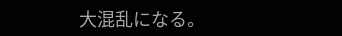大混乱になる。